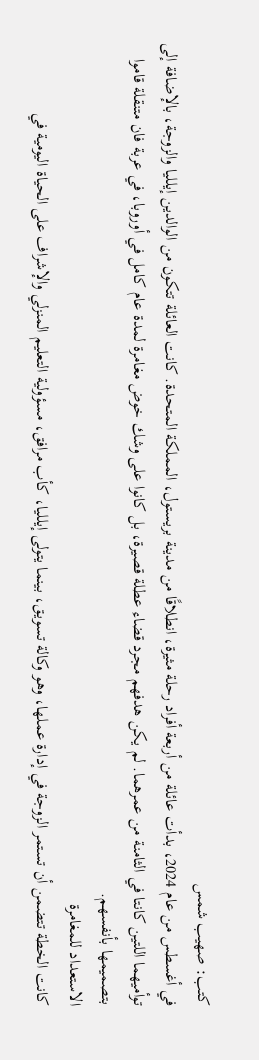كتب: صهيب شمس
في أغسطس من عام 2024، بدأت عائلة من أربعة أفراد رحلة مثيرة، انطلاقًا من مدينة بريستول، المملكة المتحدة. كانت العائلة تتكون من الوالدين إيلليا والزوجة، بالإضافة إلى توأميهما اللتين كانتا في الثامنة من عمرهما. لم يكن هدفهم مجرد قضاء عطلة قصيرة، بل كانوا على وشك خوض مغامرة لمدة عام كامل في أوروبا، في عربة فان متنقلة قاموا بتصميمها بأنفسهم.
الاستعداد للمغامرة
كانت الخطة تتضمن أن تستمر الزوجة في إدارة عملها، وهو وكالة تسويق، بينما يتولى إيلليا، كأب مرافق، مسؤولية التعليم المنزلي والإشراف على الحياة اليومية في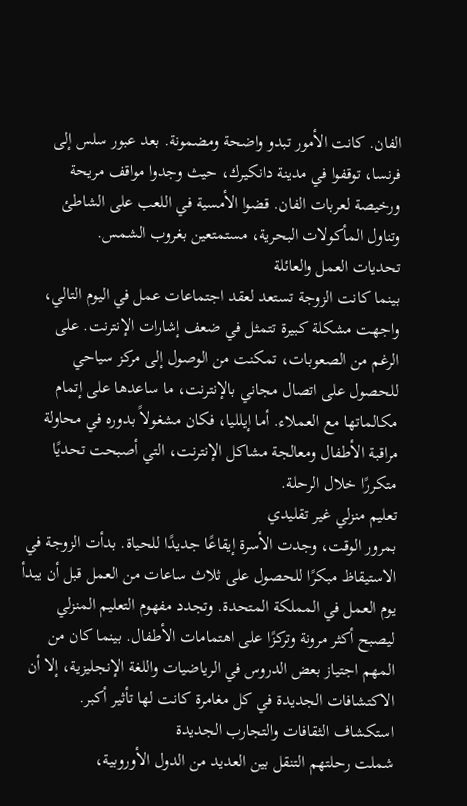الفان. كانت الأمور تبدو واضحة ومضمونة. بعد عبور سلس إلى فرنسا، توقفوا في مدينة دانكيرك، حيث وجدوا مواقف مريحة ورخيصة لعربات الفان. قضوا الأمسية في اللعب على الشاطئ وتناول المأكولات البحرية، مستمتعين بغروب الشمس.
تحديات العمل والعائلة
بينما كانت الزوجة تستعد لعقد اجتماعات عمل في اليوم التالي، واجهت مشكلة كبيرة تتمثل في ضعف إشارات الإنترنت. على الرغم من الصعوبات، تمكنت من الوصول إلى مركز سياحي للحصول على اتصال مجاني بالإنترنت، ما ساعدها على إتمام مكالماتها مع العملاء. أما إيلليا، فكان مشغولاً بدوره في محاولة مراقبة الأطفال ومعالجة مشاكل الإنترنت، التي أصبحت تحديًا متكررًا خلال الرحلة.
تعليم منزلي غير تقليدي
بمرور الوقت، وجدت الأسرة إيقاعًا جديدًا للحياة. بدأت الزوجة في الاستيقاظ مبكرًا للحصول على ثلاث ساعات من العمل قبل أن يبدأ يوم العمل في المملكة المتحدة. وتجدد مفهوم التعليم المنزلي ليصبح أكثر مرونة وتركزًا على اهتمامات الأطفال. بينما كان من المهم اجتياز بعض الدروس في الرياضيات واللغة الإنجليزية، إلا أن الاكتشافات الجديدة في كل مغامرة كانت لها تأثير أكبر.
استكشاف الثقافات والتجارب الجديدة
شملت رحلتهم التنقل بين العديد من الدول الأوروبية،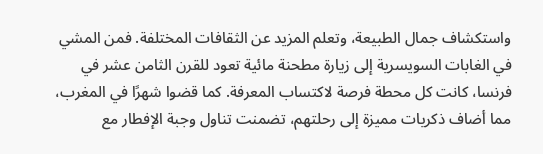واستكشاف جمال الطبيعة، وتعلم المزيد عن الثقافات المختلفة. فمن المشي في الغابات السويسرية إلى زيارة مطحنة مائية تعود للقرن الثامن عشر في فرنسا، كانت كل محطة فرصة لاكتساب المعرفة. كما قضوا شهرًا في المغرب، مما أضاف ذكريات مميزة إلى رحلتهم، تضمنت تناول وجبة الإفطار مع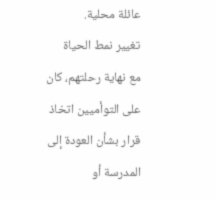عائلة محلية.
تغيير نمط الحياة
مع نهاية رحلتهم، كان على التوأميين اتخاذ قرار بشأن العودة إلى المدرسة أو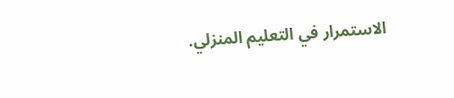الاستمرار في التعليم المنزلي.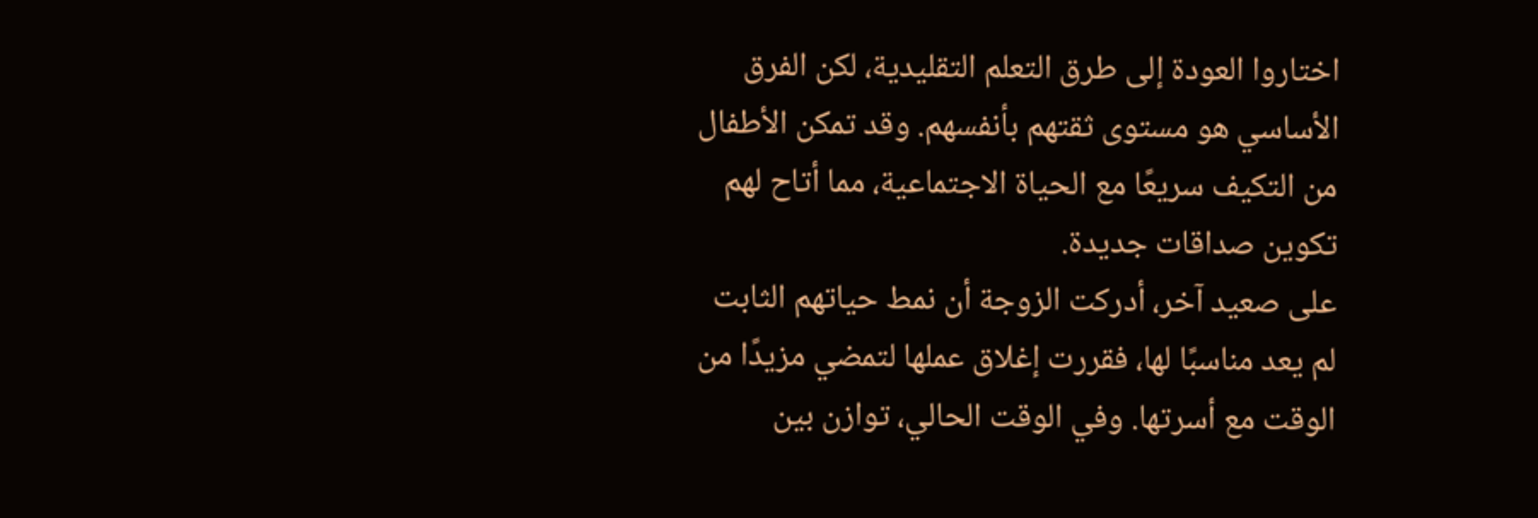اختاروا العودة إلى طرق التعلم التقليدية، لكن الفرق الأساسي هو مستوى ثقتهم بأنفسهم. وقد تمكن الأطفال من التكيف سريعًا مع الحياة الاجتماعية، مما أتاح لهم تكوين صداقات جديدة.
على صعيد آخر، أدركت الزوجة أن نمط حياتهم الثابت لم يعد مناسبًا لها، فقررت إغلاق عملها لتمضي مزيدًا من الوقت مع أسرتها. وفي الوقت الحالي، توازن بين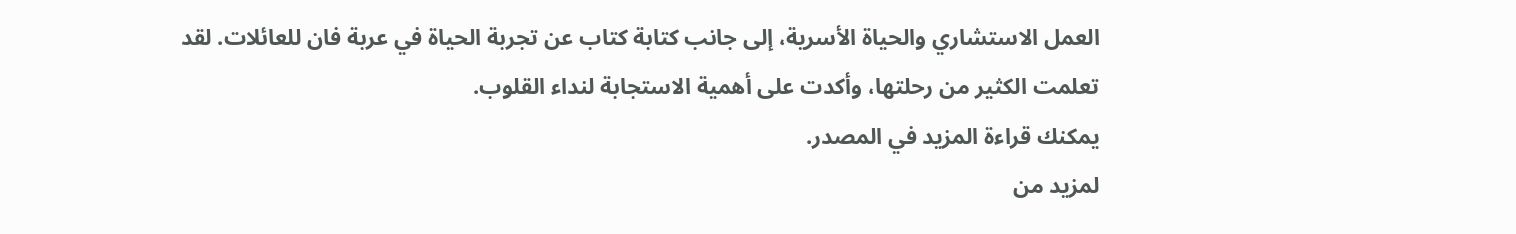العمل الاستشاري والحياة الأسرية، إلى جانب كتابة كتاب عن تجربة الحياة في عربة فان للعائلات. لقد تعلمت الكثير من رحلتها، وأكدت على أهمية الاستجابة لنداء القلوب.
يمكنك قراءة المزيد في المصدر.
لمزيد من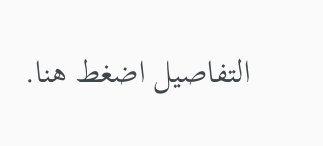التفاصيل اضغط هنا.